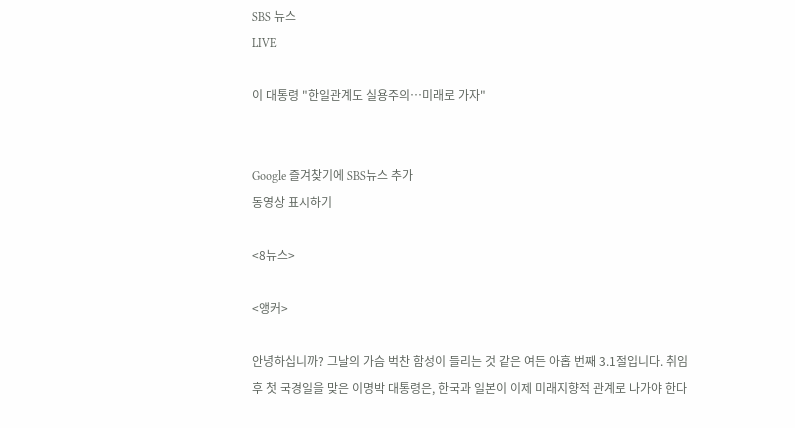SBS 뉴스
LIVE

이 대통령 "한일관계도 실용주의…미래로 가자"


Google 즐겨찾기에 SBS뉴스 추가
동영상 표시하기

<8뉴스>

<앵커>

안녕하십니까? 그날의 가슴 벅찬 함성이 들리는 것 같은 여든 아홉 번째 3.1절입니다. 취임 후 첫 국경일을 맞은 이명박 대통령은, 한국과 일본이 이제 미래지향적 관계로 나가야 한다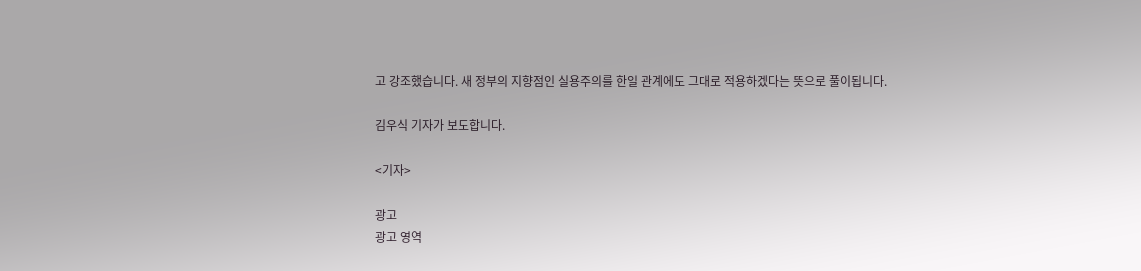고 강조했습니다. 새 정부의 지향점인 실용주의를 한일 관계에도 그대로 적용하겠다는 뜻으로 풀이됩니다.

김우식 기자가 보도합니다.

<기자>

광고
광고 영역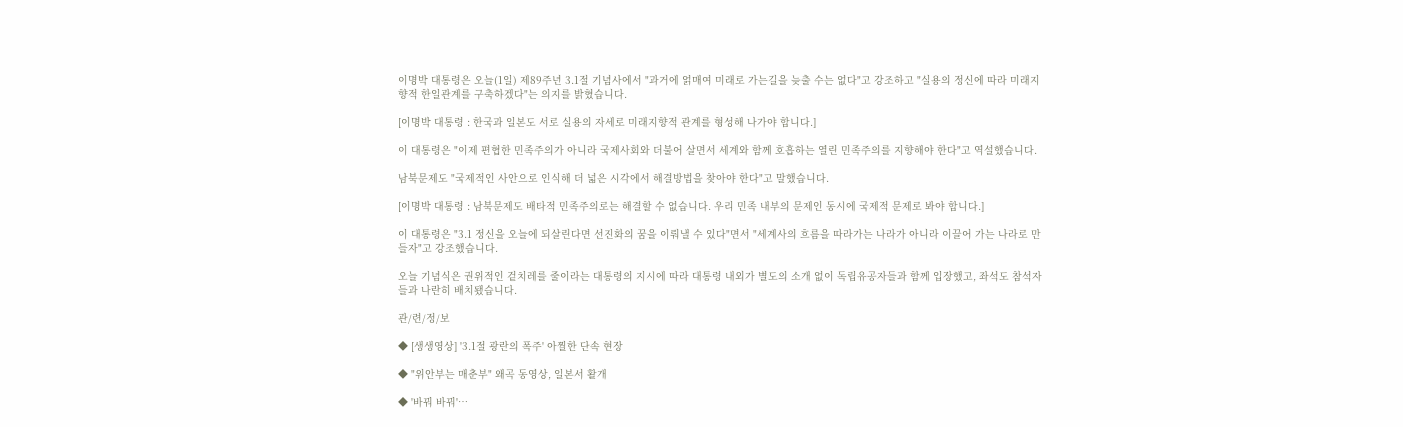이명박 대통령은 오늘(1일) 제89주년 3.1절 기념사에서 "과거에 얽매여 미래로 가는길을 늦출 수는 없다"고 강조하고 "실용의 정신에 따라 미래지향적 한일관계를 구축하겠다"는 의지를 밝혔습니다.

[이명박 대통령 : 한국과 일본도 서로 실용의 자세로 미래지향적 관계를 형성해 나가야 합니다.]

이 대통령은 "이제 편협한 민족주의가 아니라 국제사회와 더불어 살면서 세계와 함께 호흡하는 열린 민족주의를 지향해야 한다"고 역설했습니다.

남북문제도 "국제적인 사안으로 인식해 더 넓은 시각에서 해결방법을 찾아야 한다"고 말했습니다.

[이명박 대통령 : 남북문제도 배타적 민족주의로는 해결할 수 없습니다. 우리 민족 내부의 문제인 동시에 국제적 문제로 봐야 합니다.]

이 대통령은 "3.1 정신을 오늘에 되살린다면 선진화의 꿈을 이뤄낼 수 있다"면서 "세계사의 흐름을 따라가는 나라가 아니라 이끌어 가는 나라로 만들자"고 강조했습니다.

오늘 기념식은 권위적인 겉치레를 줄이라는 대통령의 지시에 따라 대통령 내외가 별도의 소개 없이 독립유공자들과 함께 입장했고, 좌석도 참석자들과 나란히 배치됐습니다.

관/련/정/보

◆ [생생영상] '3.1절 광란의 폭주' 아찔한 단속 현장

◆ "위안부는 매춘부" 왜곡 동영상, 일본서 활개

◆ '바꿔 바꿔'…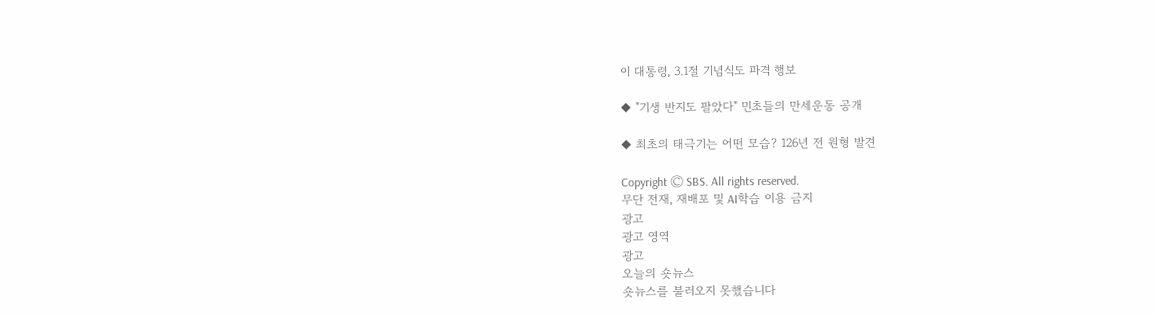이 대통령, 3.1절 기념식도 파격 행보

◆ "기생 반지도 팔았다" 민초들의 만세운동 공개

◆ 최초의 태극기는 어떤 모습? 126년 전 원형 발견

Copyright Ⓒ SBS. All rights reserved.
무단 전재, 재배포 및 AI학습 이용 금지
광고
광고 영역
광고
오늘의 숏뉴스
숏뉴스를 불러오지 못했습니다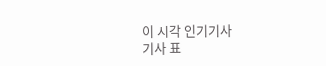이 시각 인기기사
기사 표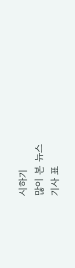시하기
많이 본 뉴스
기사 표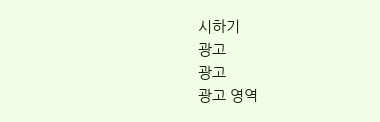시하기
광고
광고
광고 영역